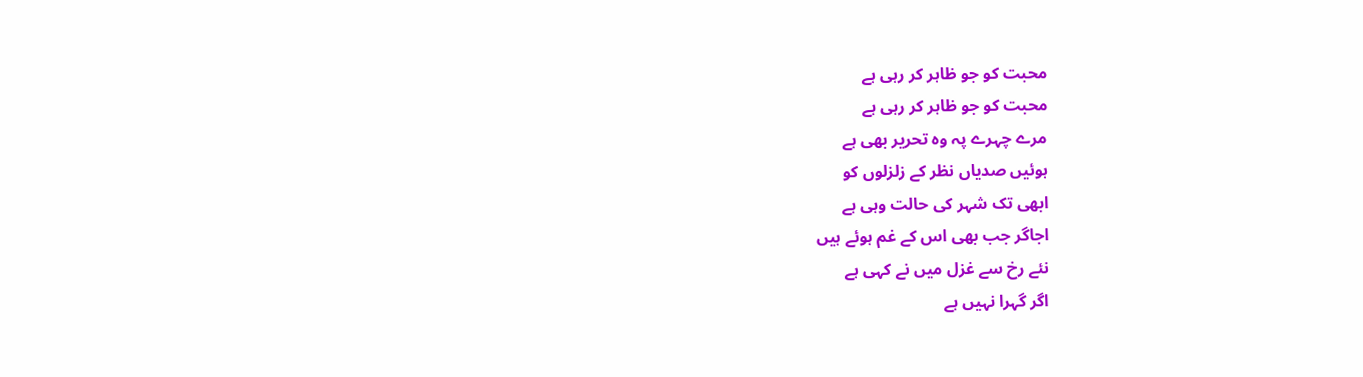محبت کو جو ظاہر کر رہی ہے
محبت کو جو ظاہر کر رہی ہے
مرے چہرے پہ وہ تحریر بھی ہے
ہوئیں صدیاں نظر کے زلزلوں کو
ابھی تک شہر کی حالت وہی ہے
اجاگر جب بھی اس کے غم ہوئے ہیں
نئے رخ سے غزل میں نے کہی ہے
اگر گہرا نہیں ہے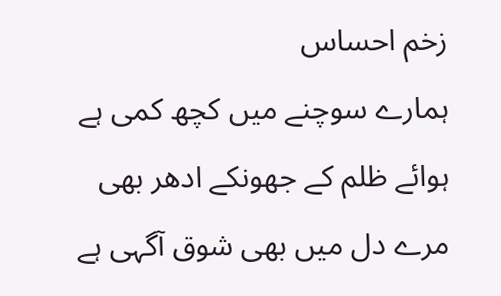زخم احساس
ہمارے سوچنے میں کچھ کمی ہے
ہوائے ظلم کے جھونکے ادھر بھی
مرے دل میں بھی شوق آگہی ہے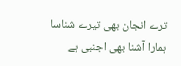ترے انجان بھی تیرے شناسا
ہمارا آشنا بھی اجنبی ہے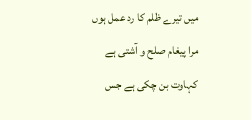میں تیرے ظلم کا رد عمل ہوں
مرا پیغام صلح و آشتی ہے
کہاوت بن چکی ہے جس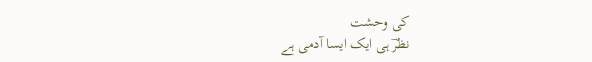کی وحشت
نظرؔ ہی ایک ایسا آدمی ہے